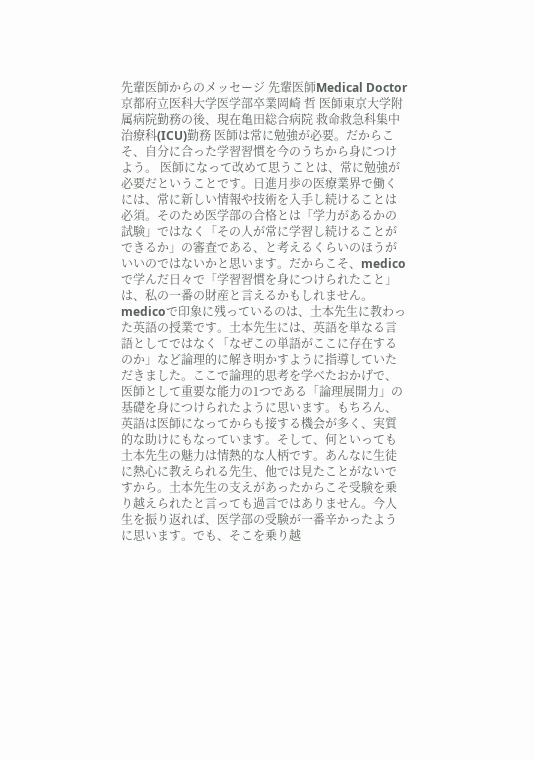先輩医師からのメッセージ 先輩医師Medical Doctor京都府立医科大学医学部卒業岡崎 哲 医師東京大学附属病院勤務の後、現在亀田総合病院 救命救急科集中治療科(ICU)勤務 医師は常に勉強が必要。だからこそ、自分に合った学習習慣を今のうちから身につけよう。 医師になって改めて思うことは、常に勉強が必要だということです。日進月歩の医療業界で働くには、常に新しい情報や技術を入手し続けることは必須。そのため医学部の合格とは「学力があるかの試験」ではなく「その人が常に学習し続けることができるか」の審査である、と考えるくらいのほうがいいのではないかと思います。だからこそ、medicoで学んだ日々で「学習習慣を身につけられたこと」は、私の一番の財産と言えるかもしれません。medicoで印象に残っているのは、土本先生に教わった英語の授業です。土本先生には、英語を単なる言語としてではなく「なぜこの単語がここに存在するのか」など論理的に解き明かすように指導していただきました。ここで論理的思考を学べたおかげで、医師として重要な能力の1つである「論理展開力」の基礎を身につけられたように思います。もちろん、英語は医師になってからも接する機会が多く、実質的な助けにもなっています。そして、何といっても土本先生の魅力は情熱的な人柄です。あんなに生徒に熱心に教えられる先生、他では見たことがないですから。土本先生の支えがあったからこそ受験を乗り越えられたと言っても過言ではありません。今人生を振り返れば、医学部の受験が一番辛かったように思います。でも、そこを乗り越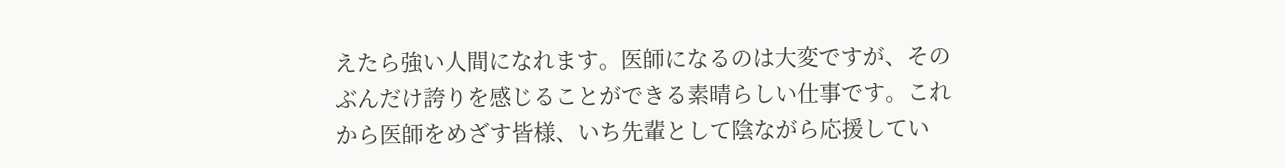えたら強い人間になれます。医師になるのは大変ですが、そのぶんだけ誇りを感じることができる素晴らしい仕事です。これから医師をめざす皆様、いち先輩として陰ながら応援してい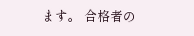ます。 合格者の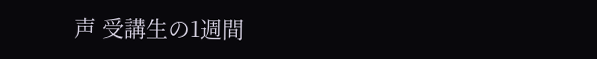声 受講生の1週間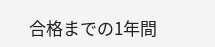合格までの1年間